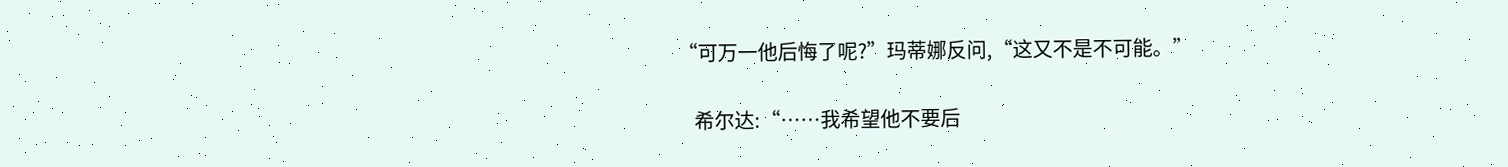“可万一他后悔了呢?”玛蒂娜反问,“这又不是不可能。”

    希尔达:“……我希望他不要后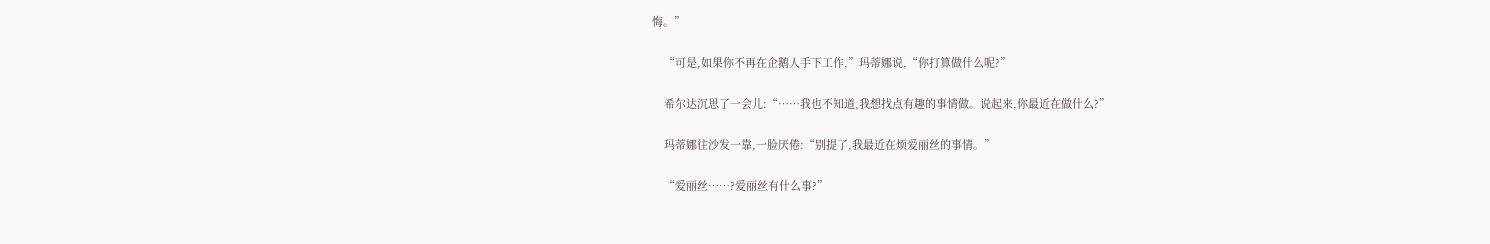悔。”

    “可是,如果你不再在企鹅人手下工作,”玛蒂娜说,“你打算做什么呢?”

    希尔达沉思了一会儿:“……我也不知道,我想找点有趣的事情做。说起来,你最近在做什么?”

    玛蒂娜往沙发一靠,一脸厌倦:“别提了,我最近在烦爱丽丝的事情。”

    “爱丽丝……?爱丽丝有什么事?”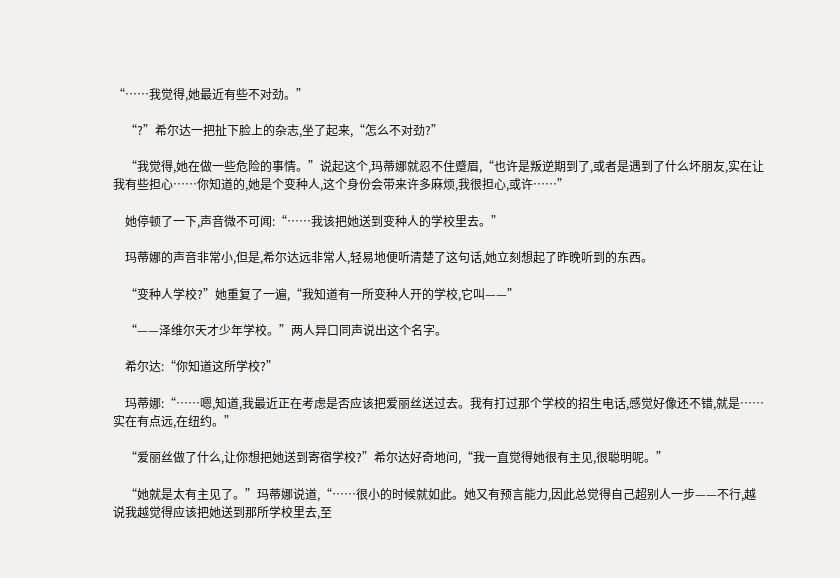“……我觉得,她最近有些不对劲。”

    “?”希尔达一把扯下脸上的杂志,坐了起来,“怎么不对劲?”

    “我觉得,她在做一些危险的事情。”说起这个,玛蒂娜就忍不住蹙眉,“也许是叛逆期到了,或者是遇到了什么坏朋友,实在让我有些担心……你知道的,她是个变种人,这个身份会带来许多麻烦,我很担心,或许……”

    她停顿了一下,声音微不可闻:“……我该把她送到变种人的学校里去。”

    玛蒂娜的声音非常小,但是,希尔达远非常人,轻易地便听清楚了这句话,她立刻想起了昨晚听到的东西。

    “变种人学校?”她重复了一遍,“我知道有一所变种人开的学校,它叫——”

    “——泽维尔天才少年学校。”两人异口同声说出这个名字。

    希尔达:“你知道这所学校?”

    玛蒂娜:“……嗯,知道,我最近正在考虑是否应该把爱丽丝送过去。我有打过那个学校的招生电话,感觉好像还不错,就是……实在有点远,在纽约。”

    “爱丽丝做了什么,让你想把她送到寄宿学校?”希尔达好奇地问,“我一直觉得她很有主见,很聪明呢。”

    “她就是太有主见了。”玛蒂娜说道,“……很小的时候就如此。她又有预言能力,因此总觉得自己超别人一步——不行,越说我越觉得应该把她送到那所学校里去,至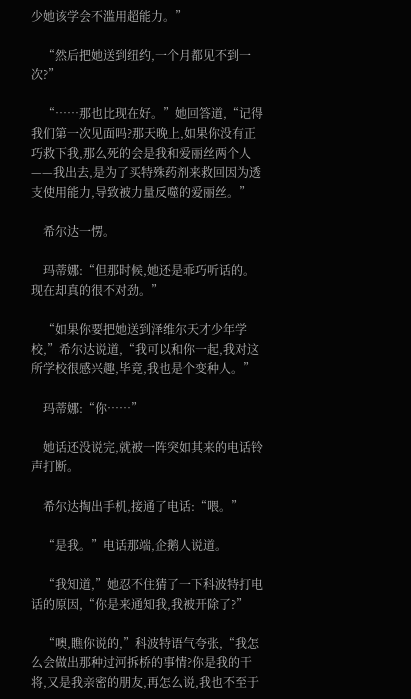少她该学会不滥用超能力。”

    “然后把她送到纽约,一个月都见不到一次?”

    “……那也比现在好。”她回答道,“记得我们第一次见面吗?那天晚上,如果你没有正巧救下我,那么死的会是我和爱丽丝两个人——我出去,是为了买特殊药剂来救回因为透支使用能力,导致被力量反噬的爱丽丝。”

    希尔达一愣。

    玛蒂娜:“但那时候,她还是乖巧听话的。现在却真的很不对劲。”

    “如果你要把她送到泽维尔天才少年学校,”希尔达说道,“我可以和你一起,我对这所学校很感兴趣,毕竟,我也是个变种人。”

    玛蒂娜:“你……”

    她话还没说完,就被一阵突如其来的电话铃声打断。

    希尔达掏出手机,接通了电话:“喂。”

    “是我。”电话那端,企鹅人说道。

    “我知道,”她忍不住猜了一下科波特打电话的原因,“你是来通知我,我被开除了?”

    “噢,瞧你说的,”科波特语气夸张,“我怎么会做出那种过河拆桥的事情?你是我的干将,又是我亲密的朋友,再怎么说,我也不至于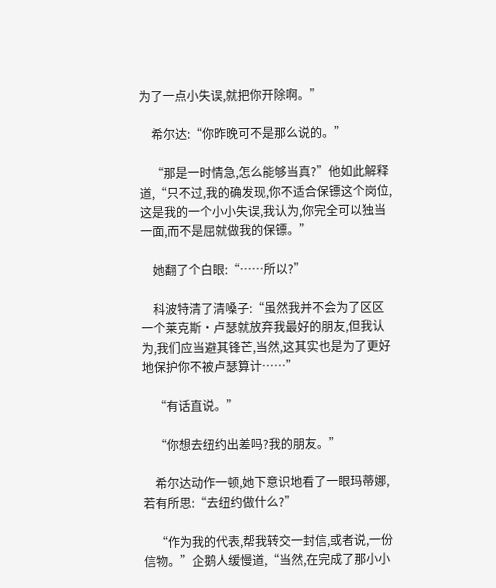为了一点小失误,就把你开除啊。”

    希尔达:“你昨晚可不是那么说的。”

    “那是一时情急,怎么能够当真?”他如此解释道,“只不过,我的确发现,你不适合保镖这个岗位,这是我的一个小小失误,我认为,你完全可以独当一面,而不是屈就做我的保镖。”

    她翻了个白眼:“……所以?”

    科波特清了清嗓子:“虽然我并不会为了区区一个莱克斯·卢瑟就放弃我最好的朋友,但我认为,我们应当避其锋芒,当然,这其实也是为了更好地保护你不被卢瑟算计……”

    “有话直说。”

    “你想去纽约出差吗?我的朋友。”

    希尔达动作一顿,她下意识地看了一眼玛蒂娜,若有所思:“去纽约做什么?”

    “作为我的代表,帮我转交一封信,或者说,一份信物。”企鹅人缓慢道,“当然,在完成了那小小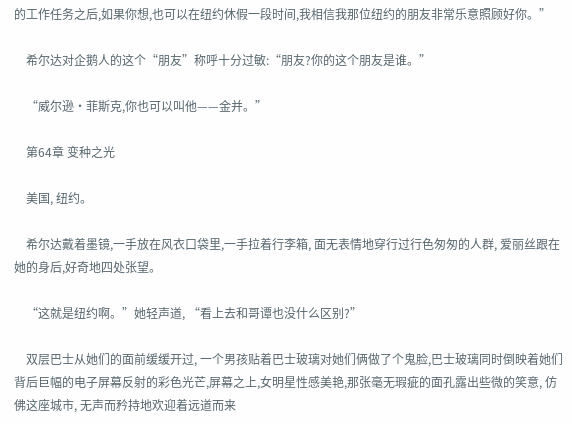的工作任务之后,如果你想,也可以在纽约休假一段时间,我相信我那位纽约的朋友非常乐意照顾好你。”

    希尔达对企鹅人的这个“朋友”称呼十分过敏:“朋友?你的这个朋友是谁。”

    “威尔逊·菲斯克,你也可以叫他——金并。”

    第64章 变种之光

    美国, 纽约。

    希尔达戴着墨镜,一手放在风衣口袋里,一手拉着行李箱, 面无表情地穿行过行色匆匆的人群, 爱丽丝跟在她的身后,好奇地四处张望。

    “这就是纽约啊。”她轻声道, “看上去和哥谭也没什么区别?”

    双层巴士从她们的面前缓缓开过, 一个男孩贴着巴士玻璃对她们俩做了个鬼脸,巴士玻璃同时倒映着她们背后巨幅的电子屏幕反射的彩色光芒,屏幕之上,女明星性感美艳,那张毫无瑕疵的面孔露出些微的笑意, 仿佛这座城市, 无声而矜持地欢迎着远道而来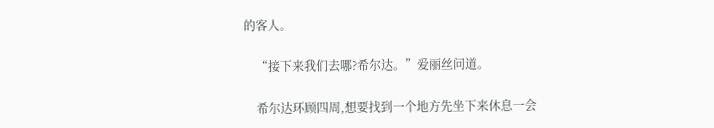的客人。

    “接下来我们去哪?希尔达。”爱丽丝问道。

    希尔达环顾四周,想要找到一个地方先坐下来休息一会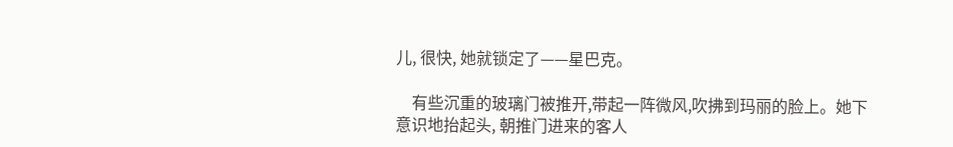儿, 很快, 她就锁定了——星巴克。

    有些沉重的玻璃门被推开,带起一阵微风,吹拂到玛丽的脸上。她下意识地抬起头, 朝推门进来的客人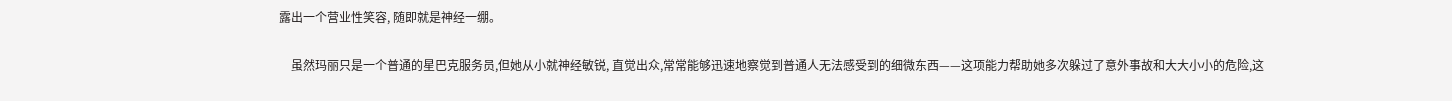露出一个营业性笑容, 随即就是神经一绷。

    虽然玛丽只是一个普通的星巴克服务员,但她从小就神经敏锐, 直觉出众,常常能够迅速地察觉到普通人无法感受到的细微东西——这项能力帮助她多次躲过了意外事故和大大小小的危险,这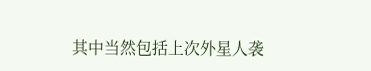其中当然包括上次外星人袭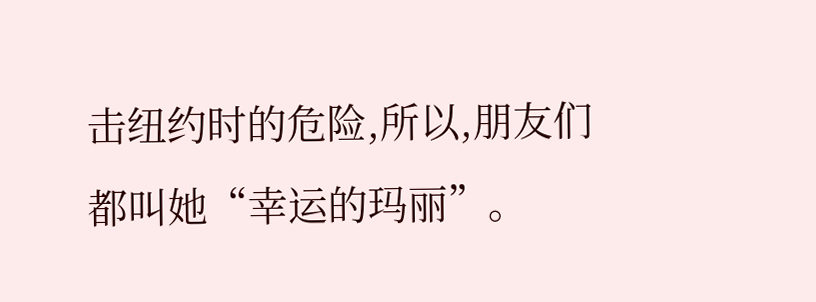击纽约时的危险,所以,朋友们都叫她“幸运的玛丽”。